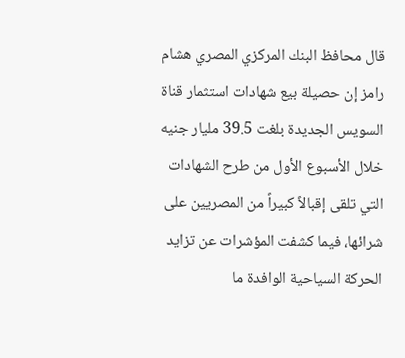قال محافظ البنك المركزي المصري هشام رامز إن حصيلة بيع شهادات استثمار قناة السويس الجديدة بلغت 39.5 مليار جنيه خلال الأسبوع الأول من طرح الشهادات التي تلقى إقبالاً كبيراً من المصريين على شرائها، فيما كشفت المؤشرات عن تزايد الحركة السياحية الوافدة ما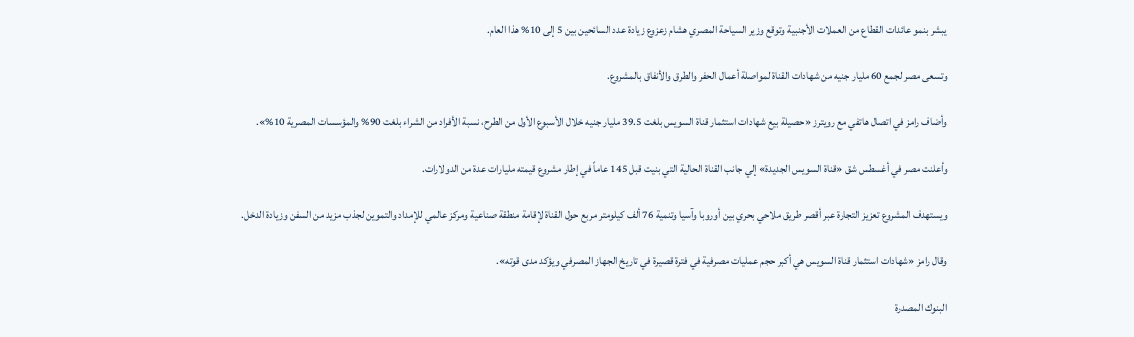يبشر بنمو عائدات القطاع من العملات الأجنبية وتوقع وزير السياحة المصري هشام زعزوع زيادة عدد السائحين بين 5 إلى 10% هذا العام.

وتسعى مصر لجمع 60 مليار جنيه من شهادات القناة لمواصلة أعمال الحفر والطرق والأنفاق بالمشروع.

وأضاف رامز في اتصال هاتفي مع رويترز «حصيلة بيع شهادات استثمار قناة السويس بلغت 39.5 مليار جنيه خلال الأسبوع الأول من الطرح، نسبة الأفراد من الشراء بلغت 90% والمؤسسات المصرية 10%».

وأعلنت مصر في أغسطس شق «قناة السويس الجديدة» إلي جانب القناة الحالية التي بنيت قبل 145 عاماً في إطار مشروع قيمته مليارات عدة من الدولارات.

ويستهدف المشروع تعزيز التجارة عبر أقصر طريق ملاحي بحري بين أوروبا وآسيا وتنمية 76 ألف كيلومتر مربع حول القناة لإقامة منطقة صناعية ومركز عالمي للإمداد والتموين لجذب مزيد من السفن وزيادة الدخل.

وقال رامز «شهادات استثمار قناة السويس هي أكبر حجم عمليات مصرفية في فترة قصيرة في تاريخ الجهاز المصرفي ويؤكد مدى قوته».

البنوك المصدرة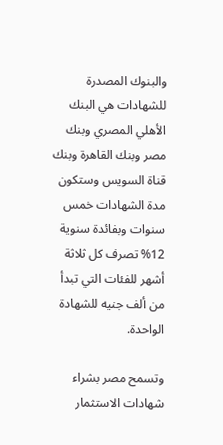والبنوك المصدرة للشهادات هي البنك الأهلي المصري وبنك مصر وبنك القاهرة وبنك قناة السويس وستكون مدة الشهادات خمس سنوات وبفائدة سنوية 12% تصرف كل ثلاثة أشهر للفئات التي تبدأ من ألف جنيه للشهادة الواحدة.

وتسمح مصر بشراء شهادات الاستثمار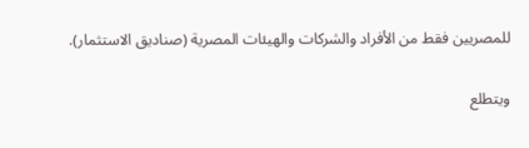للمصريين فقط من الأفراد والشركات والهيئات المصرية (صناديق الاستثمار).

ويتطلع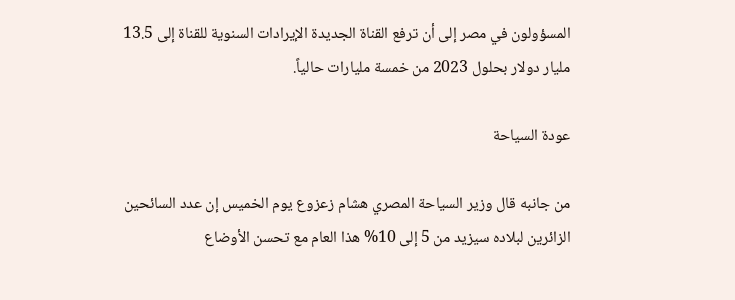المسؤولون في مصر إلى أن ترفع القناة الجديدة الإيرادات السنوية للقناة إلى 13.5 مليار دولار بحلول 2023 من خمسة مليارات حالياً.

عودة السياحة

من جانبه قال وزير السياحة المصري هشام زعزوع يوم الخميس إن عدد السائحين الزائرين لبلاده سيزيد من 5 إلى 10% هذا العام مع تحسن الأوضاع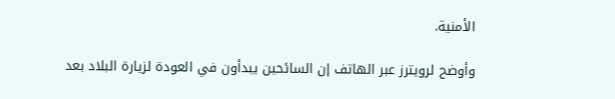الأمنية.

وأوضح لرويترز عبر الهاتف إن السائحين يبدأون في العودة لزيارة البلاد بعد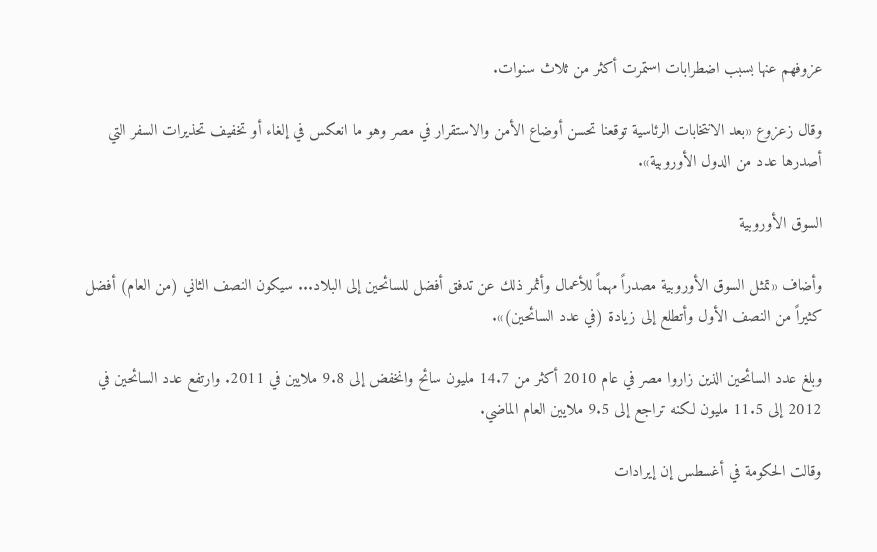عزوفهم عنها بسبب اضطرابات استمرت أكثر من ثلاث سنوات.

وقال زعزوع «بعد الانتخابات الرئاسية توقعنا تحسن أوضاع الأمن والاستقرار في مصر وهو ما انعكس في إلغاء أو تخفيف تحذيرات السفر التي أصدرها عدد من الدول الأوروبية».

السوق الأوروبية

وأضاف «تمثل السوق الأوروبية مصدراً مهماً للأعمال وأثمر ذلك عن تدفق أفضل للسائحين إلى البلاد... سيكون النصف الثاني (من العام) أفضل كثيراً من النصف الأول وأتطلع إلى زيادة (في عدد السائحين)».

وبلغ عدد السائحين الذين زاروا مصر في عام 2010 أكثر من 14.7 مليون سائح وانخفض إلى 9.8 ملايين في 2011. وارتفع عدد السائحين في 2012 إلى 11.5 مليون لكنه تراجع إلى 9.5 ملايين العام الماضي.

وقالت الحكومة في أغسطس إن إيرادات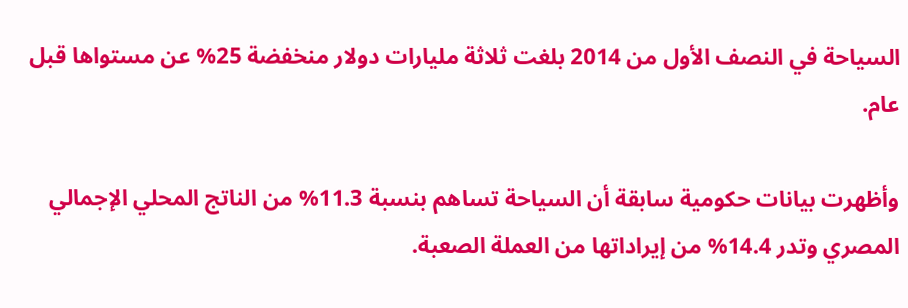السياحة في النصف الأول من 2014 بلغت ثلاثة مليارات دولار منخفضة 25% عن مستواها قبل عام.

وأظهرت بيانات حكومية سابقة أن السياحة تساهم بنسبة 11.3% من الناتج المحلي الإجمالي المصري وتدر 14.4% من إيراداتها من العملة الصعبة.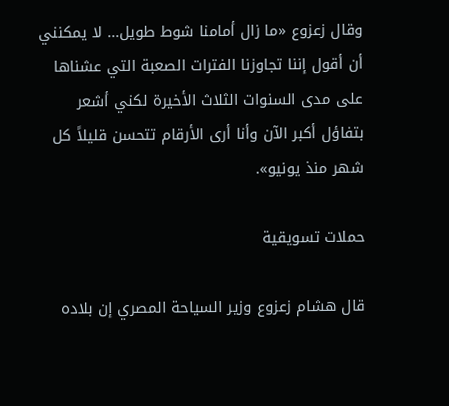وقال زعزوع «ما زال أمامنا شوط طويل... لا يمكنني أن أقول إننا تجاوزنا الفترات الصعبة التي عشناها على مدى السنوات الثلاث الأخيرة لكني أشعر بتفاؤل أكبر الآن وأنا أرى الأرقام تتحسن قليلاً كل شهر منذ يونيو».

حملات تسويقية

قال هشام زعزوع وزير السياحة المصري إن بلاده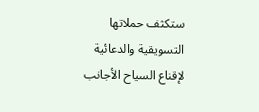ستكثف حملاتها التسويقية والدعائية لإقناع السياح الأجانب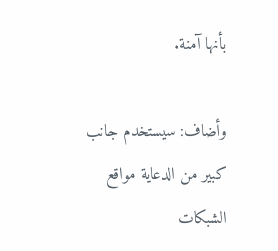بأنها آمنة.

وأضاف: سيستخدم جانب كبير من الدعاية مواقع الشبكات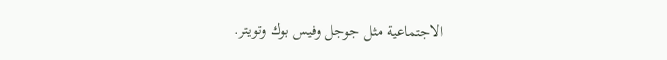الاجتماعية مثل جوجل وفيس بوك وتويتر.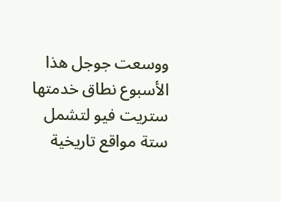ووسعت جوجل هذا الأسبوع نطاق خدمتها ستريت فيو لتشمل ستة مواقع تاريخية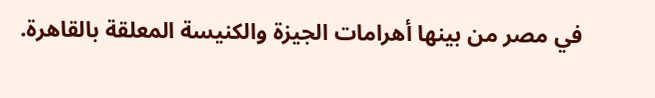في مصر من بينها أهرامات الجيزة والكنيسة المعلقة بالقاهرة.